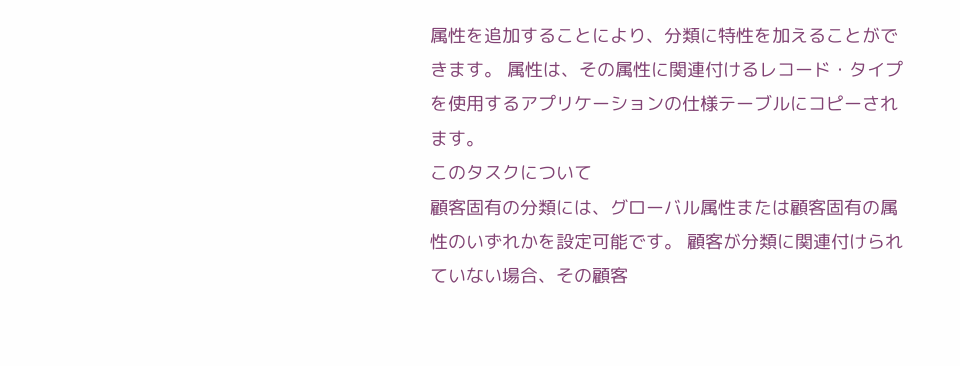属性を追加することにより、分類に特性を加えることができます。 属性は、その属性に関連付けるレコード・タイプを使用するアプリケーションの仕様テーブルにコピーされます。
このタスクについて
顧客固有の分類には、グローバル属性または顧客固有の属性のいずれかを設定可能です。 顧客が分類に関連付けられていない場合、その顧客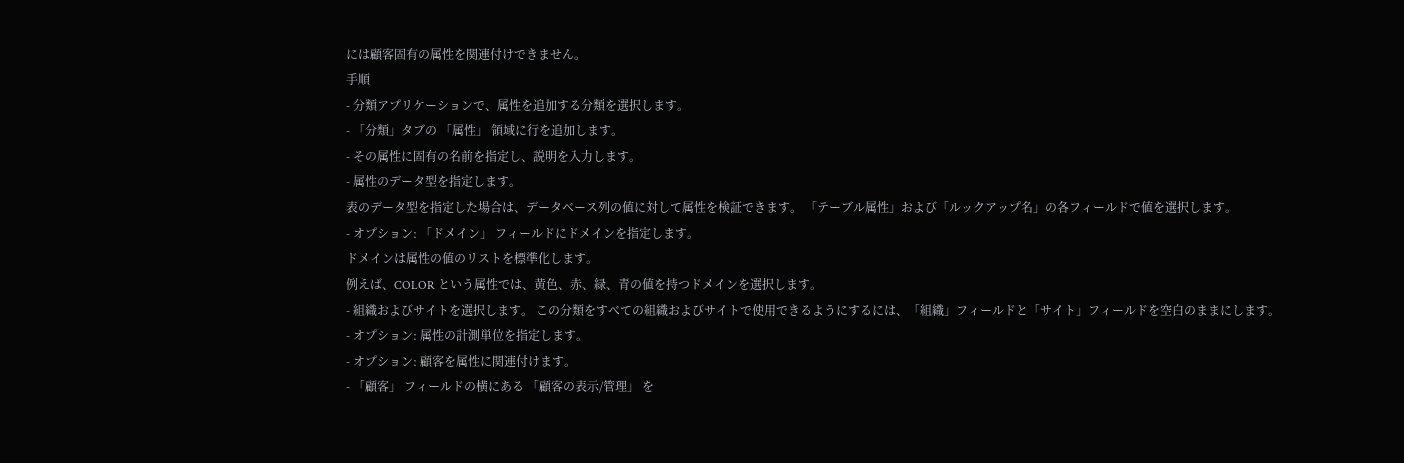には顧客固有の属性を関連付けできません。
手順
- 分類アプリケーションで、属性を追加する分類を選択します。
- 「分類」タブの 「属性」 領域に行を追加します。
- その属性に固有の名前を指定し、説明を入力します。
- 属性のデータ型を指定します。
表のデータ型を指定した場合は、データベース列の値に対して属性を検証できます。 「テーブル属性」および「ルックアップ名」の各フィールドで値を選択します。
- オプション: 「ドメイン」 フィールドにドメインを指定します。
ドメインは属性の値のリストを標準化します。
例えば、COLOR という属性では、黄色、赤、緑、青の値を持つドメインを選択します。
- 組織およびサイトを選択します。 この分類をすべての組織およびサイトで使用できるようにするには、「組織」フィールドと「サイト」フィールドを空白のままにします。
- オプション: 属性の計測単位を指定します。
- オプション: 顧客を属性に関連付けます。
- 「顧客」 フィールドの横にある 「顧客の表示/管理」 を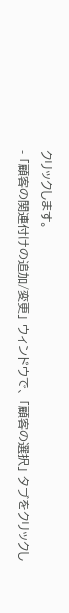クリックします。
- 「顧客の関連付けの追加/変更」 ウィンドウで、 「顧客の選択」 タブをクリックし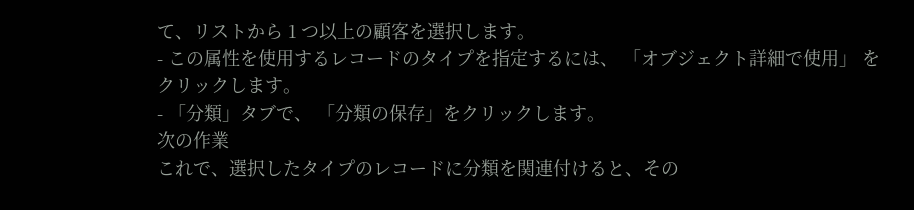て、リストから 1 つ以上の顧客を選択します。
- この属性を使用するレコードのタイプを指定するには、 「オブジェクト詳細で使用」 をクリックします。
- 「分類」タブで、 「分類の保存」をクリックします。
次の作業
これで、選択したタイプのレコードに分類を関連付けると、その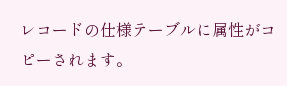レコードの仕様テーブルに属性がコピーされます。